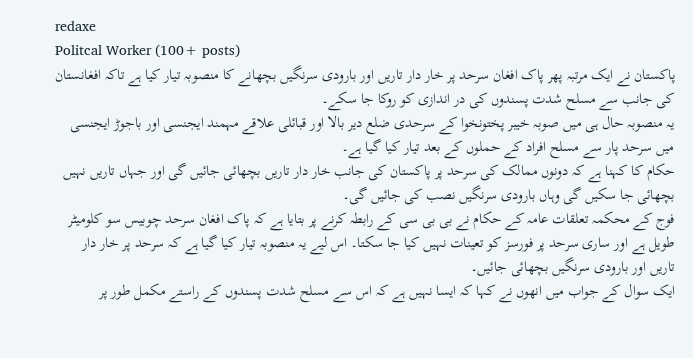redaxe
Politcal Worker (100+ posts)
پاکستان نے ایک مرتبہ پھر پاک افغان سرحد پر خار دار تاریں اور بارودی سرنگیں بچھانے کا منصوبہ تیار کیا ہے تاکہ افغانستان کی جانب سے مسلح شدت پسندوں کی در اندازی کو روکا جا سکے۔
یہ منصوبہ حال ہی میں صوبہ خیبر پختونخوا کے سرحدی ضلع دیر بالا اور قبائلی علاقے مہمند ایجنسی اور باجوڑ ایجنسی میں سرحد پار سے مسلح افراد کے حملوں کے بعد تیار کیا گیا ہے۔
حکام کا کہنا ہے کہ دونوں ممالک کی سرحد پر پاکستان کی جانب خار دار تاریں بچھائی جائیں گی اور جہاں تاریں نہیں بچھائی جا سکیں گی وہاں بارودی سرنگیں نصب کی جائیں گی۔
فوج کے محکمہ تعلقات عامہ کے حکام نے بی بی سی کے رابطہ کرنے پر بتایا ہے کہ پاک افغان سرحد چوبیس سو کلومیٹر طویل ہے اور ساری سرحد پر فورسز کو تعینات نہیں کیا جا سکتا۔ اس لیے یہ منصوبہ تیار کیا گیا ہے کہ سرحد پر خار دار تاریں اور بارودی سرنگیں بچھائی جائیں۔
ایک سوال کے جواب میں انھوں نے کہا کہ ایسا نہیں ہے کہ اس سے مسلح شدت پسندوں کے راستے مکمل طور پر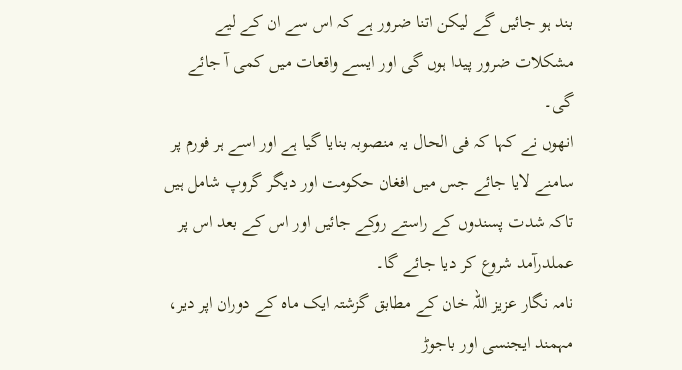بند ہو جائیں گے لیکن اتنا ضرور ہے کہ اس سے ان کے لیے مشکلات ضرور پیدا ہوں گی اور ایسے واقعات میں کمی آ جائے گی۔
انھوں نے کہا کہ فی الحال یہ منصوبہ بنایا گیا ہے اور اسے ہر فورم پر سامنے لایا جائے جس میں افغان حکومت اور دیگر گروپ شامل ہیں تاکہ شدت پسندوں کے راستے روکے جائیں اور اس کے بعد اس پر عملدرآمد شروع کر دیا جائے گا۔
نامہ نگار عزیز اللہ خان کے مطابق گزشتہ ایک ماہ کے دوران اپر دیر، مہمند ایجنسی اور باجوڑ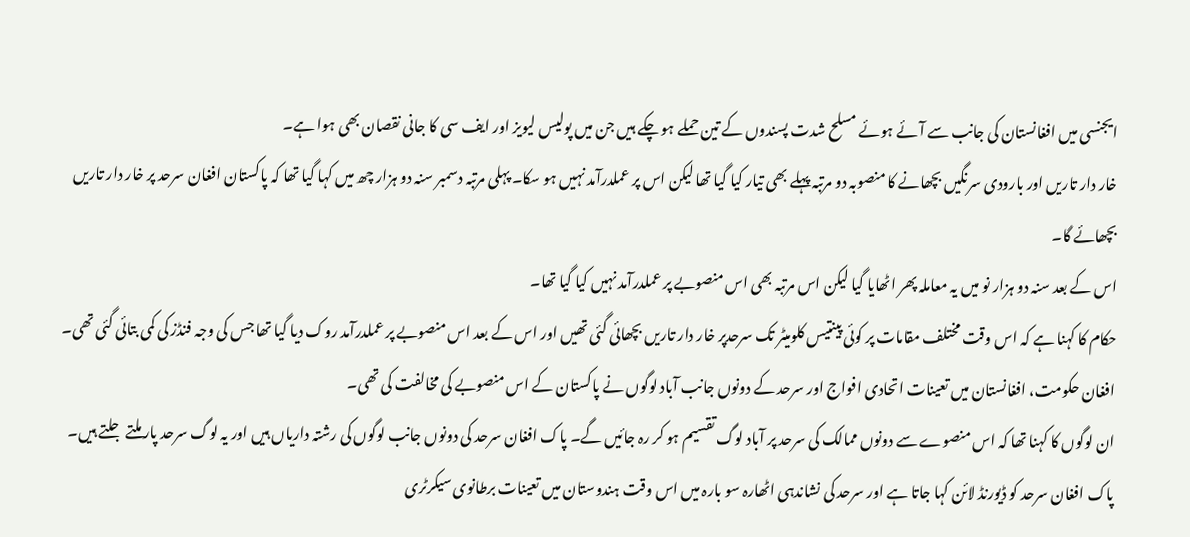ایجنسی میں افغانستان کی جانب سے آئے ہوئے مسلح شدت پسندوں کے تین حملے ہو چکے ہیں جن میں پولیس لیویز اور ایف سی کا جانی نقصان بھی ہوا ہے۔
خار دار تاریں اور بارودی سرنگیں بچھانے کا منصوبہ دو مرتبہ پہلے بھی تیار کیا گیا تھا لیکن اس پر عملدرآمد نہیں ہو سکا۔ پہلی مرتبہ دسمبر سنہ دو ہزار چھ میں کہا گیا تھا کہ پاکستان افغان سرحد پر خار دار تاریں بچھائے گا۔
اس کے بعد سنہ دو ہزار نو میں یہ معاملہ پھر اٹھایا گیا لیکن اس مرتبہ بھی اس منصوبے پر عملدرآمد نہیں کیا گیا تھا۔
حکام کا کہنا ہے کہ اس وقت مختلف مقامات پر کوئی پینتیس کلومیٹر تک سرحدپر خار دار تاریں بچھائی گئی تھیں اور اس کے بعد اس منصوبے پر عملدرآمد روک دیا گیا تھا جس کی وجہ فنڈز کی کمی بتائی گئی تھی۔
افغان حکومت، افغانستان میں تعینات اتحادی افواج اور سرحد کے دونوں جانب آباد لوگوں نے پاکستان کے اس منصوبے کی مخالفت کی تھی۔
ان لوگوں کا کہنا تھا کہ اس منصوے سے دونوں ممالک کی سرحد پر آباد لوگ تقسیم ہو کر رہ جائیں گے۔ پاک افغان سرحد کی دونوں جانب لوگوں کی رشتہ داریاں ہیں اور یہ لوگ سرحد پار ملتے جلتے ہیں۔
پاک افغان سرحد کو ڈیورنڈ لائن کہا جاتا ہے اور سرحد کی نشاندہی اٹھارہ سو بارہ میں اس وقت ہندوستان میں تعینات برطانوی سیکرٹری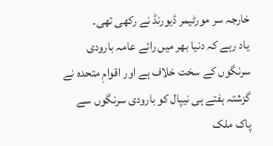خارجہ سر مورٹیمر ڈیورنڈ نے رکھی تھی۔
یاد رہے کہ دنیا بھر میں رائے عامہ بارودی سرنگوں کے سخت خلاف ہے اور اقوامِ متحدہ نے گزشتہ ہفتے ہی نیپال کو بارودی سرنگوں سے پاک ملک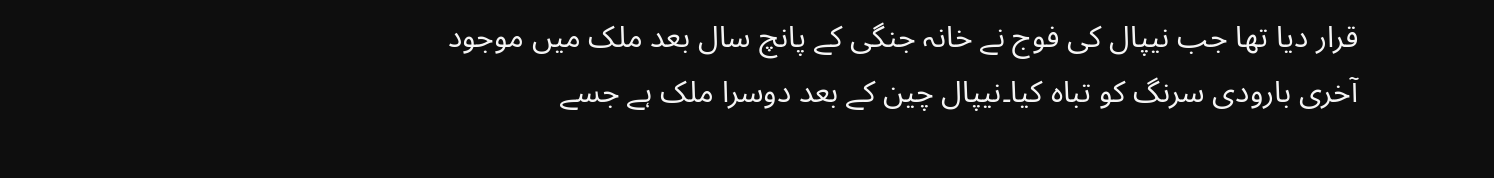قرار دیا تھا جب نیپال کی فوج نے خانہ جنگی کے پانچ سال بعد ملک میں موجود آخری بارودی سرنگ کو تباہ کیا۔نیپال چین کے بعد دوسرا ملک ہے جسے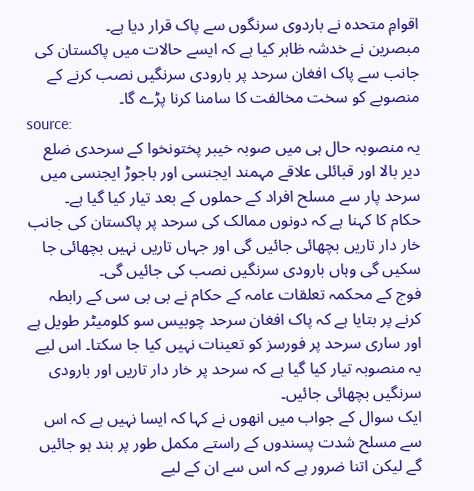اقوامِ متحدہ نے باردوی سرنگوں سے پاک قرار دیا ہے۔
مبصرین نے خدشہ ظاہر کیا ہے کہ ایسے حالات میں پاکستان کی جانب سے پاک افغان سرحد پر بارودی سرنگیں نصب کرنے کے منصوبے کو سخت مخالفت کا سامنا کرنا پڑے گا۔
source:
یہ منصوبہ حال ہی میں صوبہ خیبر پختونخوا کے سرحدی ضلع دیر بالا اور قبائلی علاقے مہمند ایجنسی اور باجوڑ ایجنسی میں سرحد پار سے مسلح افراد کے حملوں کے بعد تیار کیا گیا ہے۔
حکام کا کہنا ہے کہ دونوں ممالک کی سرحد پر پاکستان کی جانب خار دار تاریں بچھائی جائیں گی اور جہاں تاریں نہیں بچھائی جا سکیں گی وہاں بارودی سرنگیں نصب کی جائیں گی۔
فوج کے محکمہ تعلقات عامہ کے حکام نے بی بی سی کے رابطہ کرنے پر بتایا ہے کہ پاک افغان سرحد چوبیس سو کلومیٹر طویل ہے اور ساری سرحد پر فورسز کو تعینات نہیں کیا جا سکتا۔ اس لیے یہ منصوبہ تیار کیا گیا ہے کہ سرحد پر خار دار تاریں اور بارودی سرنگیں بچھائی جائیں۔
ایک سوال کے جواب میں انھوں نے کہا کہ ایسا نہیں ہے کہ اس سے مسلح شدت پسندوں کے راستے مکمل طور پر بند ہو جائیں گے لیکن اتنا ضرور ہے کہ اس سے ان کے لیے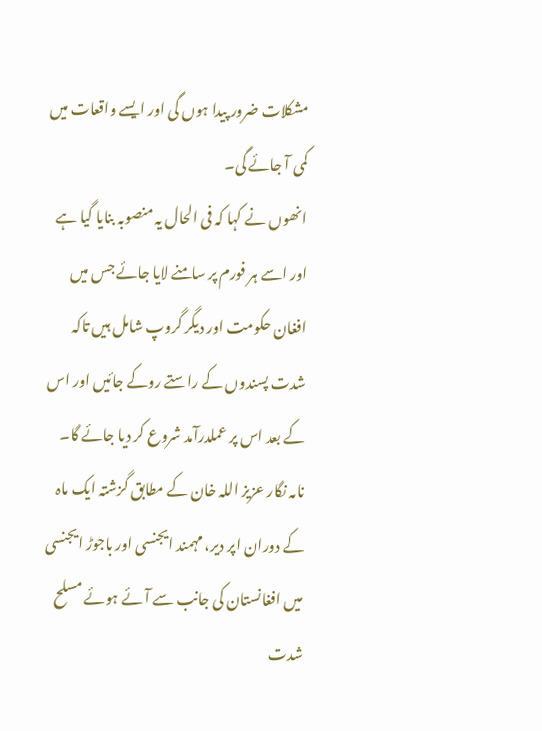مشکلات ضرور پیدا ہوں گی اور ایسے واقعات میں کمی آ جائے گی۔
انھوں نے کہا کہ فی الحال یہ منصوبہ بنایا گیا ہے اور اسے ہر فورم پر سامنے لایا جائے جس میں افغان حکومت اور دیگر گروپ شامل ہیں تاکہ شدت پسندوں کے راستے روکے جائیں اور اس کے بعد اس پر عملدرآمد شروع کر دیا جائے گا۔
نامہ نگار عزیز اللہ خان کے مطابق گزشتہ ایک ماہ کے دوران اپر دیر، مہمند ایجنسی اور باجوڑ ایجنسی میں افغانستان کی جانب سے آئے ہوئے مسلح شدت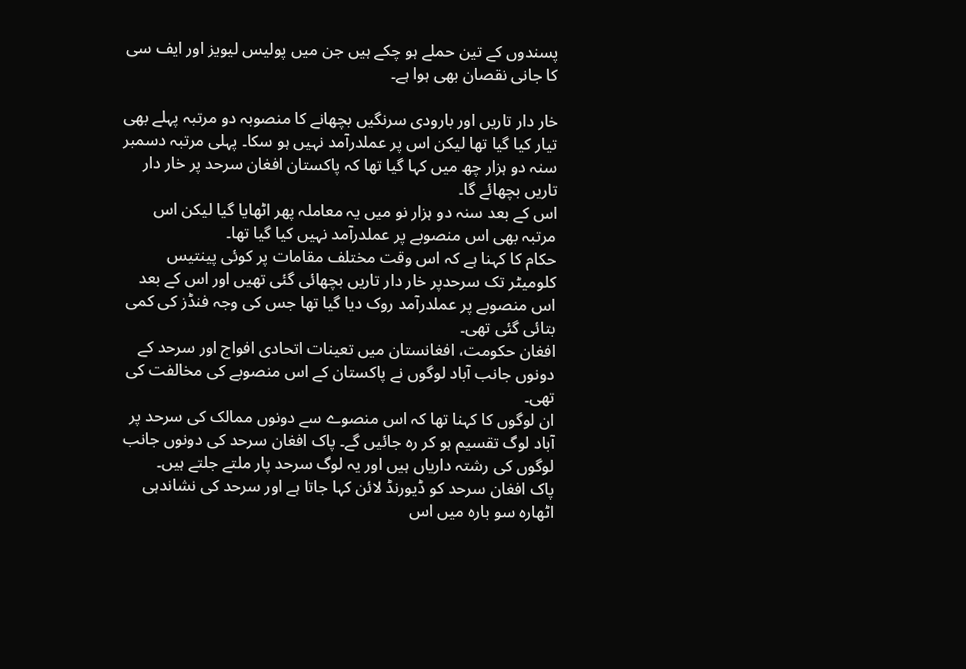پسندوں کے تین حملے ہو چکے ہیں جن میں پولیس لیویز اور ایف سی کا جانی نقصان بھی ہوا ہے۔

خار دار تاریں اور بارودی سرنگیں بچھانے کا منصوبہ دو مرتبہ پہلے بھی تیار کیا گیا تھا لیکن اس پر عملدرآمد نہیں ہو سکا۔ پہلی مرتبہ دسمبر سنہ دو ہزار چھ میں کہا گیا تھا کہ پاکستان افغان سرحد پر خار دار تاریں بچھائے گا۔
اس کے بعد سنہ دو ہزار نو میں یہ معاملہ پھر اٹھایا گیا لیکن اس مرتبہ بھی اس منصوبے پر عملدرآمد نہیں کیا گیا تھا۔
حکام کا کہنا ہے کہ اس وقت مختلف مقامات پر کوئی پینتیس کلومیٹر تک سرحدپر خار دار تاریں بچھائی گئی تھیں اور اس کے بعد اس منصوبے پر عملدرآمد روک دیا گیا تھا جس کی وجہ فنڈز کی کمی بتائی گئی تھی۔
افغان حکومت، افغانستان میں تعینات اتحادی افواج اور سرحد کے دونوں جانب آباد لوگوں نے پاکستان کے اس منصوبے کی مخالفت کی تھی۔
ان لوگوں کا کہنا تھا کہ اس منصوے سے دونوں ممالک کی سرحد پر آباد لوگ تقسیم ہو کر رہ جائیں گے۔ پاک افغان سرحد کی دونوں جانب لوگوں کی رشتہ داریاں ہیں اور یہ لوگ سرحد پار ملتے جلتے ہیں۔
پاک افغان سرحد کو ڈیورنڈ لائن کہا جاتا ہے اور سرحد کی نشاندہی اٹھارہ سو بارہ میں اس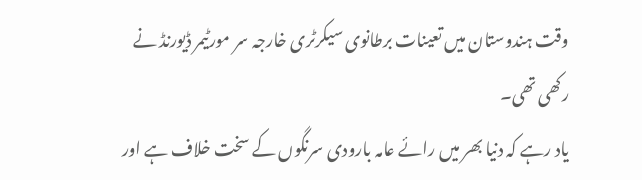وقت ہندوستان میں تعینات برطانوی سیکرٹری خارجہ سر مورٹیمر ڈیورنڈ نے رکھی تھی۔
یاد رہے کہ دنیا بھر میں رائے عامہ بارودی سرنگوں کے سخت خلاف ہے اور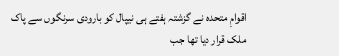اقوامِ متحدہ نے گزشتہ ہفتے ہی نیپال کو بارودی سرنگوں سے پاک ملک قرار دیا تھا جب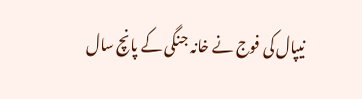نیپال کی فوج نے خانہ جنگی کے پانچ سال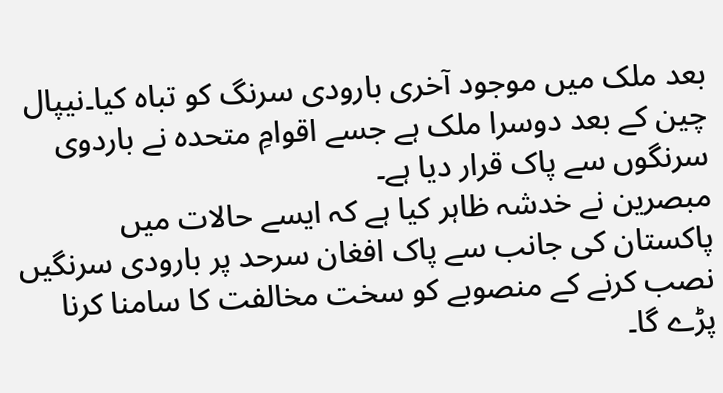بعد ملک میں موجود آخری بارودی سرنگ کو تباہ کیا۔نیپال چین کے بعد دوسرا ملک ہے جسے اقوامِ متحدہ نے باردوی سرنگوں سے پاک قرار دیا ہے۔
مبصرین نے خدشہ ظاہر کیا ہے کہ ایسے حالات میں پاکستان کی جانب سے پاک افغان سرحد پر بارودی سرنگیں نصب کرنے کے منصوبے کو سخت مخالفت کا سامنا کرنا پڑے گا۔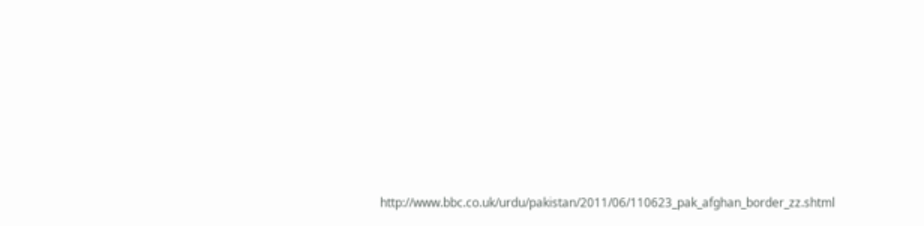http://www.bbc.co.uk/urdu/pakistan/2011/06/110623_pak_afghan_border_zz.shtml